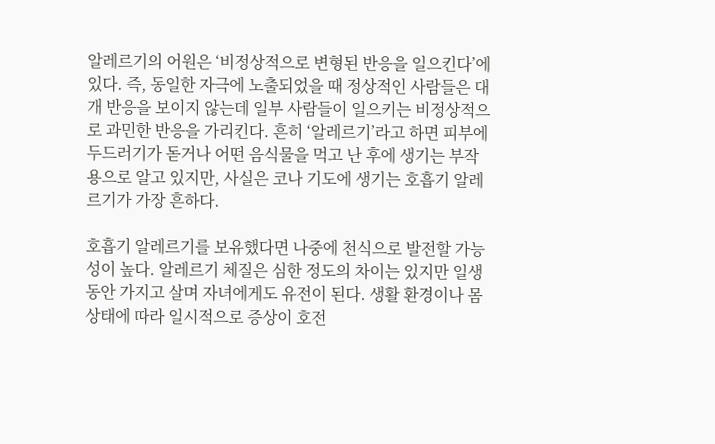알레르기의 어원은 ‘비정상적으로 변형된 반응을 일으킨다’에 있다. 즉, 동일한 자극에 노출되었을 때 정상적인 사람들은 대개 반응을 보이지 않는데 일부 사람들이 일으키는 비정상적으로 과민한 반응을 가리킨다. 흔히 ‘알레르기’라고 하면 피부에 두드러기가 돋거나 어떤 음식물을 먹고 난 후에 생기는 부작용으로 알고 있지만, 사실은 코나 기도에 생기는 호흡기 알레르기가 가장 흔하다.

호흡기 알레르기를 보유했다면 나중에 천식으로 발전할 가능성이 높다. 알레르기 체질은 심한 정도의 차이는 있지만 일생 동안 가지고 살며 자녀에게도 유전이 된다. 생활 환경이나 몸 상태에 따라 일시적으로 증상이 호전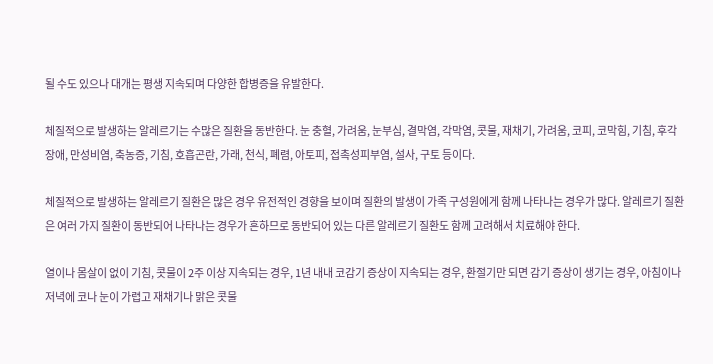될 수도 있으나 대개는 평생 지속되며 다양한 합병증을 유발한다.

체질적으로 발생하는 알레르기는 수많은 질환을 동반한다. 눈 충혈, 가려움, 눈부심, 결막염, 각막염, 콧물, 재채기, 가려움, 코피, 코막힘, 기침, 후각장애, 만성비염, 축농증, 기침, 호흡곤란, 가래, 천식, 폐렴, 아토피, 접촉성피부염, 설사, 구토 등이다.

체질적으로 발생하는 알레르기 질환은 많은 경우 유전적인 경향을 보이며 질환의 발생이 가족 구성원에게 함께 나타나는 경우가 많다. 알레르기 질환은 여러 가지 질환이 동반되어 나타나는 경우가 흔하므로 동반되어 있는 다른 알레르기 질환도 함께 고려해서 치료해야 한다.

열이나 몸살이 없이 기침, 콧물이 2주 이상 지속되는 경우, 1년 내내 코감기 증상이 지속되는 경우, 환절기만 되면 감기 증상이 생기는 경우, 아침이나 저녁에 코나 눈이 가렵고 재채기나 맑은 콧물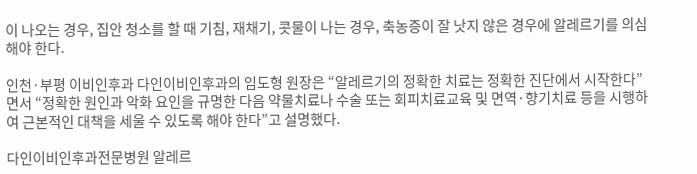이 나오는 경우, 집안 청소를 할 때 기침, 재채기, 콧물이 나는 경우, 축농증이 잘 낫지 않은 경우에 알레르기를 의심해야 한다.

인천·부평 이비인후과 다인이비인후과의 임도형 원장은 “알레르기의 정확한 치료는 정확한 진단에서 시작한다”면서 “정확한 원인과 악화 요인을 규명한 다음 약물치료나 수술 또는 회피치료교육 및 면역·향기치료 등을 시행하여 근본적인 대책을 세울 수 있도록 해야 한다”고 설명했다.

다인이비인후과전문병원 알레르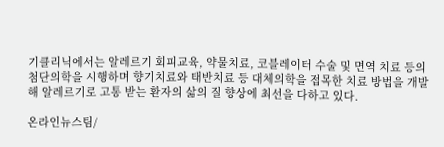기클리닉에서는 알레르기 회피교육, 약물치료, 코블레이터 수술 및 면역 치료 등의 첨단의학을 시행하며 향기치료와 태반치료 등 대체의학을 접목한 치료 방법을 개발해 알레르기로 고통 받는 환자의 삶의 질 향상에 최선을 다하고 있다.

온라인뉴스팀/